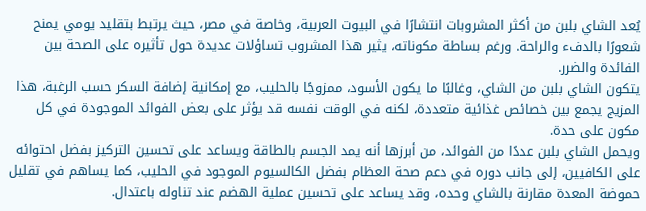يُعد الشاي بلبن من أكثر المشروبات انتشارًا في البيوت العربية، وخاصة في مصر، حيث يرتبط بتقليد يومي يمنح شعورًا بالدفء والراحة. ورغم بساطة مكوناته، يثير هذا المشروب تساؤلات عديدة حول تأثيره على الصحة بين الفائدة والضرر.
يتكون الشاي بلبن من الشاي، وغالبًا ما يكون الأسود، ممزوجًا بالحليب، مع إمكانية إضافة السكر حسب الرغبة، هذا المزيج يجمع بين خصائص غذائية متعددة، لكنه في الوقت نفسه قد يؤثر على بعض الفوائد الموجودة في كل مكون على حدة.
ويحمل الشاي بلبن عددًا من الفوائد، من أبرزها أنه يمد الجسم بالطاقة ويساعد على تحسين التركيز بفضل احتوائه على الكافيين، إلى جانب دوره في دعم صحة العظام بفضل الكالسيوم الموجود في الحليب، كما يساهم في تقليل حموضة المعدة مقارنة بالشاي وحده، وقد يساعد على تحسين عملية الهضم عند تناوله باعتدال.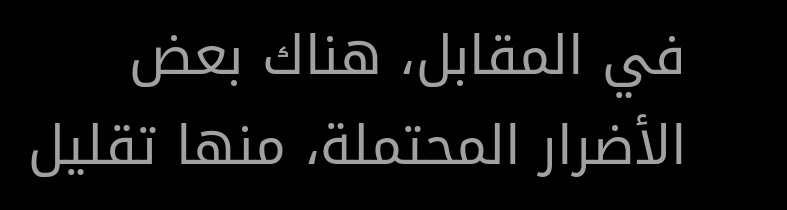في المقابل، هناك بعض الأضرار المحتملة، منها تقليل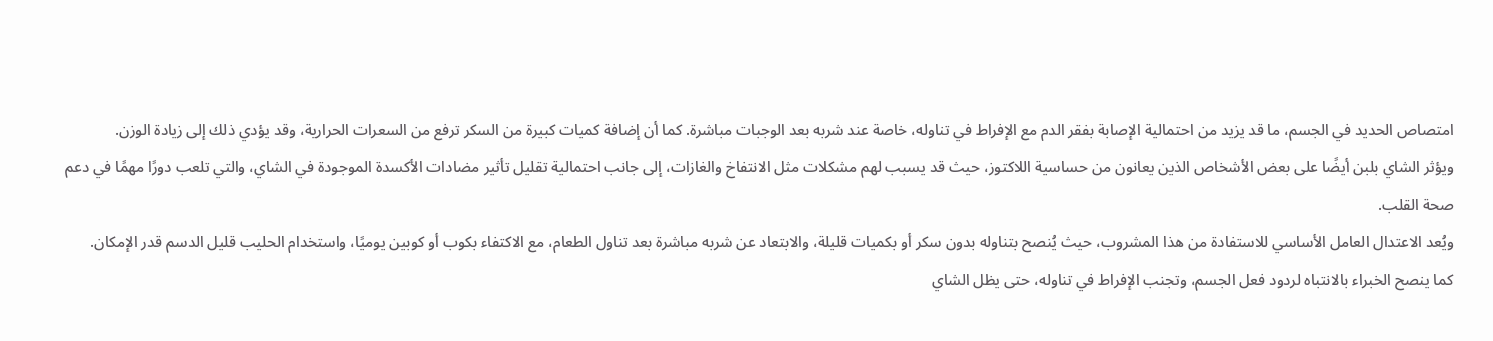امتصاص الحديد في الجسم، ما قد يزيد من احتمالية الإصابة بفقر الدم مع الإفراط في تناوله، خاصة عند شربه بعد الوجبات مباشرة. كما أن إضافة كميات كبيرة من السكر ترفع من السعرات الحرارية، وقد يؤدي ذلك إلى زيادة الوزن.
ويؤثر الشاي بلبن أيضًا على بعض الأشخاص الذين يعانون من حساسية اللاكتوز، حيث قد يسبب لهم مشكلات مثل الانتفاخ والغازات، إلى جانب احتمالية تقليل تأثير مضادات الأكسدة الموجودة في الشاي، والتي تلعب دورًا مهمًا في دعم صحة القلب.
ويُعد الاعتدال العامل الأساسي للاستفادة من هذا المشروب، حيث يُنصح بتناوله بدون سكر أو بكميات قليلة، والابتعاد عن شربه مباشرة بعد تناول الطعام، مع الاكتفاء بكوب أو كوبين يوميًا، واستخدام الحليب قليل الدسم قدر الإمكان.
كما ينصح الخبراء بالانتباه لردود فعل الجسم، وتجنب الإفراط في تناوله، حتى يظل الشاي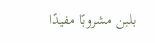بلبن مشروبًا مفيدًا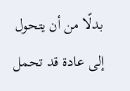بدلًا من أن يتحول إلى عادة قد تحمل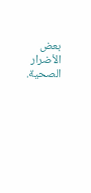بعض الأضرار الصحية.